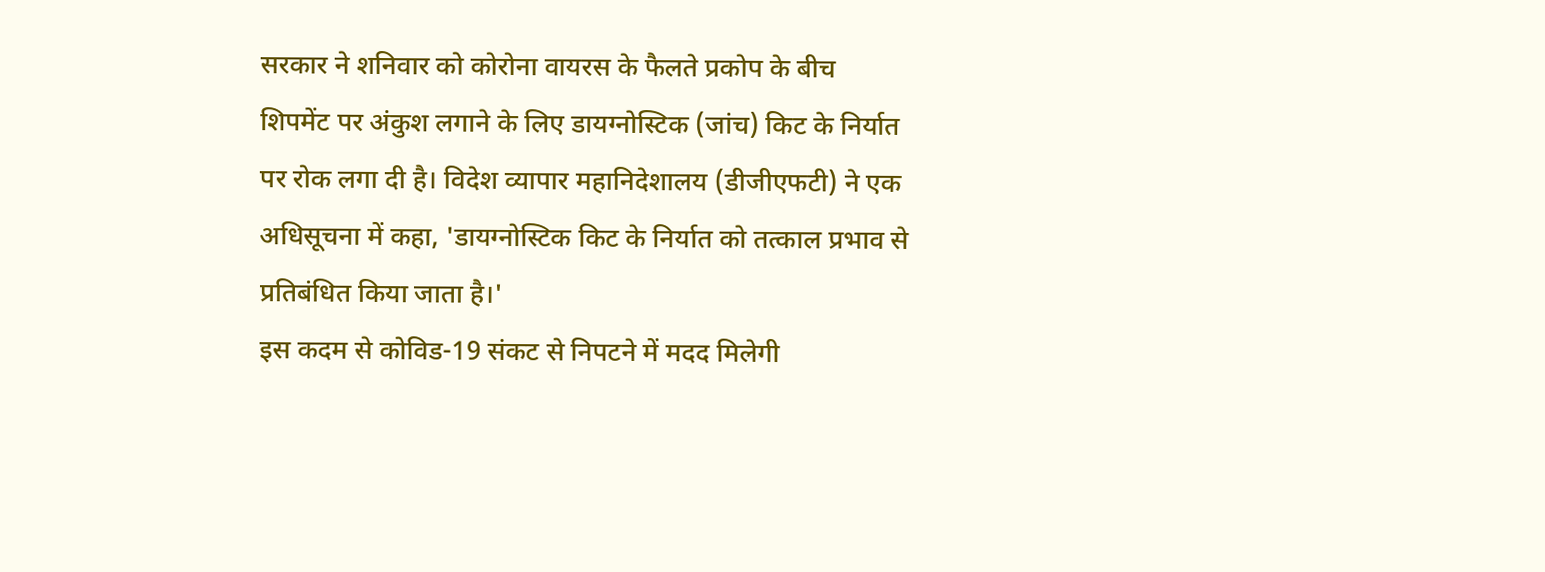सरकार ने शनिवार को कोरोना वायरस के फैलते प्रकोप के बीच शिपमेंट पर अंकुश लगाने के लिए डायग्नोस्टिक (जांच) किट के निर्यात पर रोक लगा दी है। विदेश व्यापार महानिदेशालय (डीजीएफटी) ने एक अधिसूचना में कहा, 'डायग्नोस्टिक किट के निर्यात को तत्काल प्रभाव से प्रतिबंधित किया जाता है।'
इस कदम से कोविड-19 संकट से निपटने में मदद मिलेगी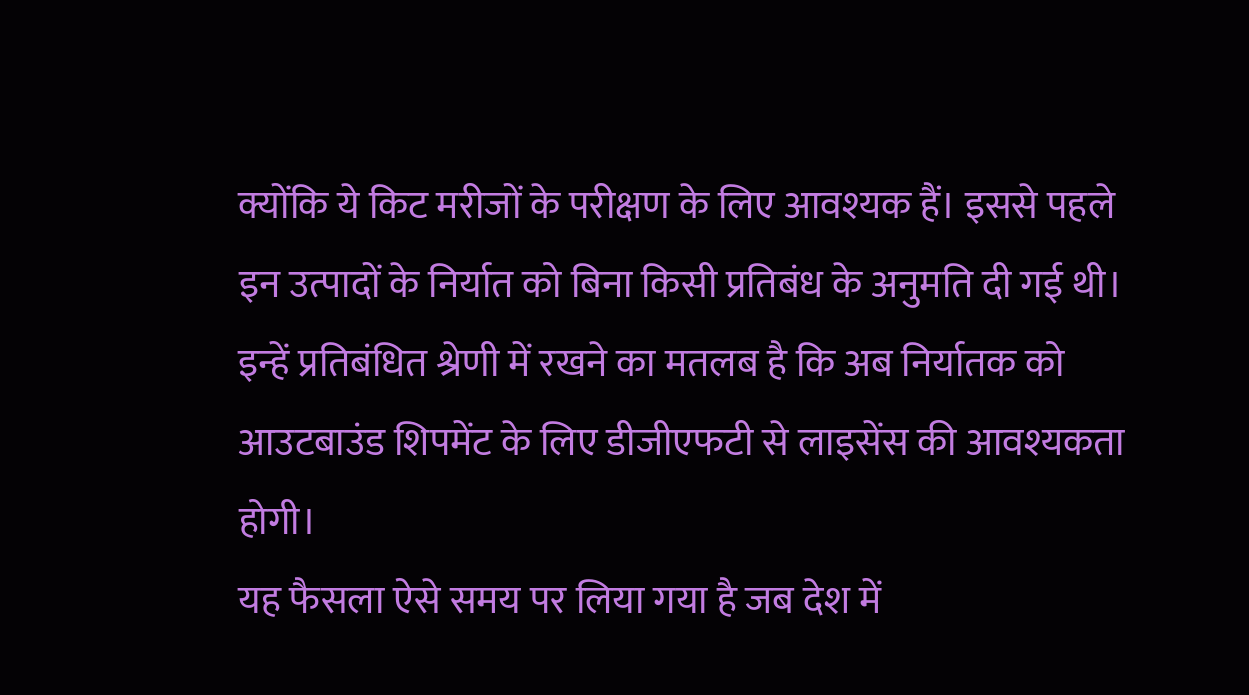क्योंकि ये किट मरीजों के परीक्षण के लिए आवश्यक हैं। इससे पहले इन उत्पादों के निर्यात को बिना किसी प्रतिबंध के अनुमति दी गई थी। इन्हें प्रतिबंधित श्रेणी में रखने का मतलब है कि अब निर्यातक को आउटबाउंड शिपमेंट के लिए डीजीएफटी से लाइसेंस की आवश्यकता होगी।
यह फैसला ऐसे समय पर लिया गया है जब देश में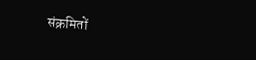संक्रमितों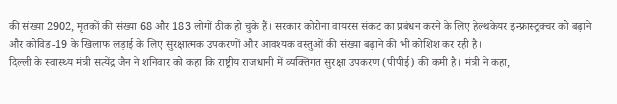की संख्या 2902, मृतकों की संख्या 68 और 183 लोगों ठीक हो चुके हैं। सरकार कोरोना वायरस संकट का प्रबंधन करने के लिए हेल्थकेयर इन्फ्रास्ट्रक्चर को बढ़ाने और कोविड-19 के खिलाफ लड़ाई के लिए सुरक्षात्मक उपकरणों और आवश्यक वस्तुओं की संख्या बढ़ाने की भी कोशिश कर रही है।
दिल्ली के स्वास्थ्य मंत्री सत्येंद्र जैन ने शनिवार को कहा कि राष्ट्रीय राजधानी में व्यक्तिगत सुरक्षा उपकरण (पीपीई) की कमी है। मंत्री ने कहा,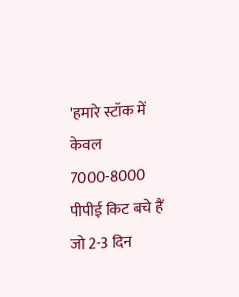'हमारे स्टॉक में केवल 7000-8000 पीपीई किट बचे हैं जो 2-3 दिन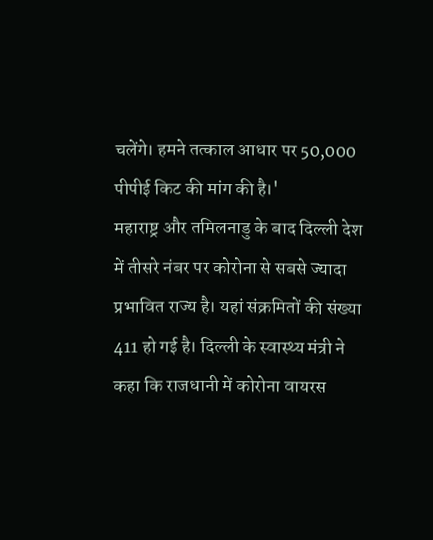चलेंगे। हमने तत्काल आधार पर 50,000 पीपीई किट की मांग की है।'
महाराष्ट्र और तमिलनाडु के बाद दिल्ली देश में तीसरे नंबर पर कोरोना से सबसे ज्यादा प्रभावित राज्य है। यहां संक्रमितों की संख्या 411 हो गई है। दिल्ली के स्वास्थ्य मंत्री ने कहा कि राजधानी में कोरोना वायरस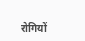रोगियों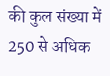की कुल संख्या में 250 से अधिक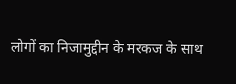लोगों का निजामुद्दीन के मरकज के साथ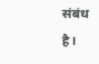संबंध है।